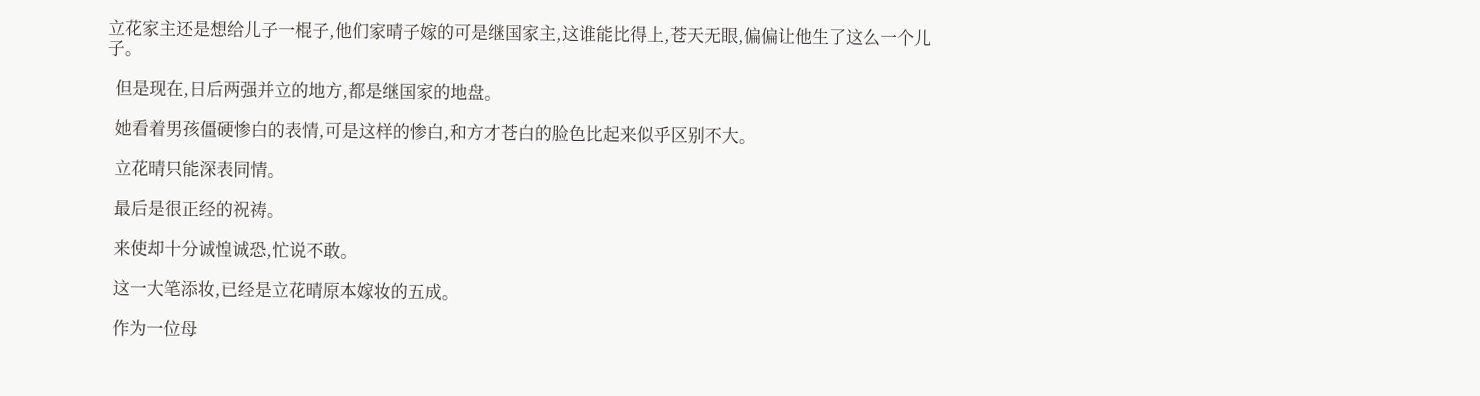立花家主还是想给儿子一棍子,他们家晴子嫁的可是继国家主,这谁能比得上,苍天无眼,偏偏让他生了这么一个儿子。

  但是现在,日后两强并立的地方,都是继国家的地盘。

  她看着男孩僵硬惨白的表情,可是这样的惨白,和方才苍白的脸色比起来似乎区别不大。

  立花晴只能深表同情。

  最后是很正经的祝祷。

  来使却十分诚惶诚恐,忙说不敢。

  这一大笔添妆,已经是立花晴原本嫁妆的五成。

  作为一位母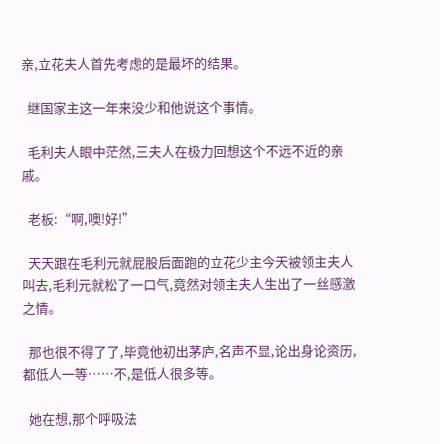亲,立花夫人首先考虑的是最坏的结果。

  继国家主这一年来没少和他说这个事情。

  毛利夫人眼中茫然,三夫人在极力回想这个不远不近的亲戚。

  老板:“啊,噢!好!”

  天天跟在毛利元就屁股后面跑的立花少主今天被领主夫人叫去,毛利元就松了一口气,竟然对领主夫人生出了一丝感激之情。

  那也很不得了了,毕竟他初出茅庐,名声不显,论出身论资历,都低人一等……不,是低人很多等。

  她在想,那个呼吸法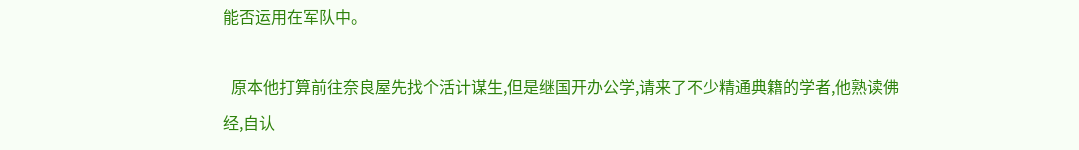能否运用在军队中。

  原本他打算前往奈良屋先找个活计谋生,但是继国开办公学,请来了不少精通典籍的学者,他熟读佛经,自认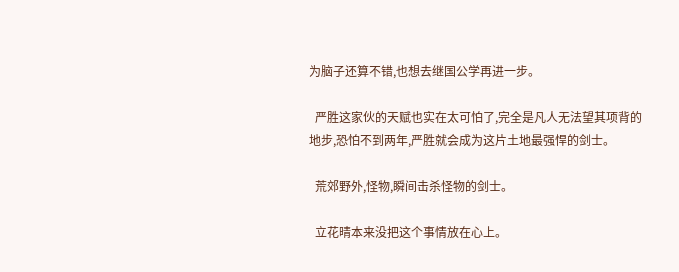为脑子还算不错,也想去继国公学再进一步。

  严胜这家伙的天赋也实在太可怕了,完全是凡人无法望其项背的地步,恐怕不到两年,严胜就会成为这片土地最强悍的剑士。

  荒郊野外,怪物,瞬间击杀怪物的剑士。

  立花晴本来没把这个事情放在心上。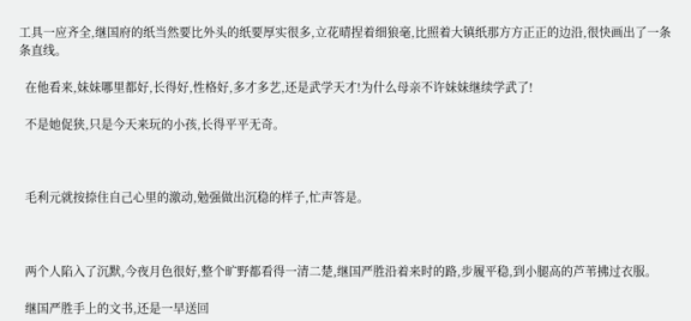工具一应齐全,继国府的纸当然要比外头的纸要厚实很多,立花晴捏着细狼毫,比照着大镇纸那方方正正的边沿,很快画出了一条条直线。

  在他看来,妹妹哪里都好,长得好,性格好,多才多艺,还是武学天才!为什么母亲不许妹妹继续学武了!

  不是她促狭,只是今天来玩的小孩,长得平平无奇。



  毛利元就按捺住自己心里的激动,勉强做出沉稳的样子,忙声答是。



  两个人陷入了沉默,今夜月色很好,整个旷野都看得一清二楚,继国严胜沿着来时的路,步履平稳,到小腿高的芦苇拂过衣服。

  继国严胜手上的文书,还是一早送回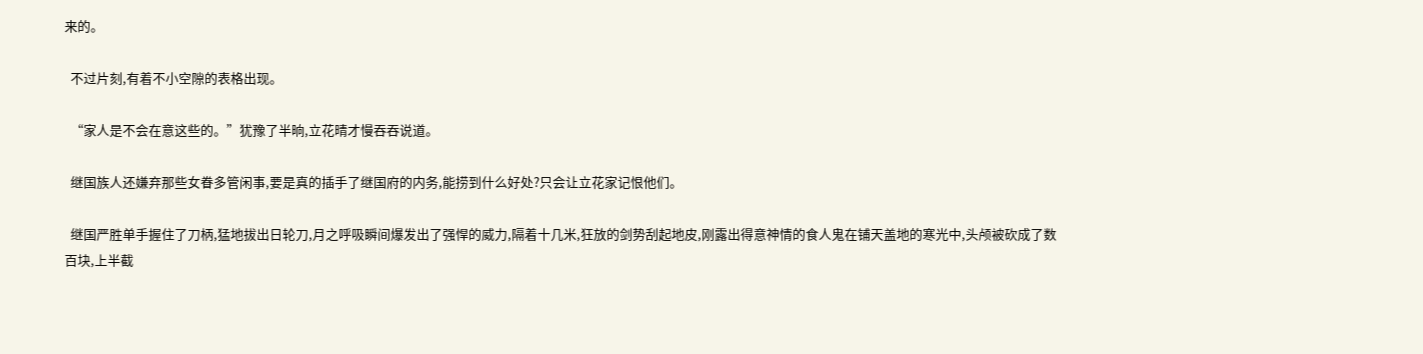来的。

  不过片刻,有着不小空隙的表格出现。

  “家人是不会在意这些的。”犹豫了半晌,立花晴才慢吞吞说道。

  继国族人还嫌弃那些女眷多管闲事,要是真的插手了继国府的内务,能捞到什么好处?只会让立花家记恨他们。

  继国严胜单手握住了刀柄,猛地拔出日轮刀,月之呼吸瞬间爆发出了强悍的威力,隔着十几米,狂放的剑势刮起地皮,刚露出得意神情的食人鬼在铺天盖地的寒光中,头颅被砍成了数百块,上半截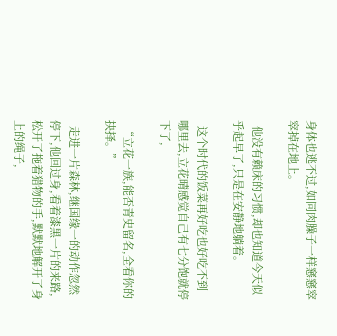身体也逃不过,如同肉臊子一样窸窸窣窣掉在地上。

  他没有赖床的习惯,却也知道今天似乎起早了,只是在安静地躺着。

  这个时代的饭菜再好吃也好吃不到哪里去,立花晴感觉自己有七分饱就停下了,

  “立花一族,能否青史留名,全看你的抉择。”

  走进一片森林,继国缘一的动作忽然停下,他回过身,看着漆黑一片的来路,松开了拖着猎物的手,默默地解开了身上的绳子,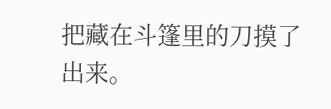把藏在斗篷里的刀摸了出来。